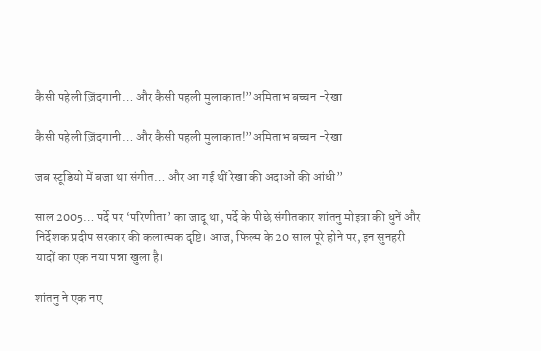कैसी पहेली ज़िंदगानी… और कैसी पहली मुलाकात!”अमिताभ बच्चन -रेखा

कैसी पहेली ज़िंदगानी… और कैसी पहली मुलाकात!”अमिताभ बच्चन -रेखा

जब स्टूडियो में बजा था संगीत… और आ गई थीं रेखा की अदाओं की आंधी”

साल 2005… पर्दे पर ‘परिणीता’ का जादू था, पर्दे के पीछे संगीतकार शांतनु मोइत्रा की धुनें और निर्देशक प्रदीप सरकार की कलात्मक दृष्टि। आज, फिल्म के 20 साल पूरे होने पर, इन सुनहरी यादों का एक नया पन्ना खुला है।

शांतनु ने एक नए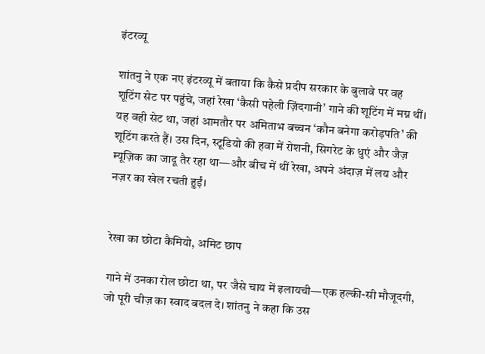इंटरव्यू

शांतनु ने एक नए इंटरव्यू में बताया कि कैसे प्रदीप सरकार के बुलावे पर वह शूटिंग सेट पर पहुंचे, जहां रेखा ‘कैसी पहेली ज़िंदगानी’ गाने की शूटिंग में मग्न थीं। यह वही सेट था, जहां आमतौर पर अमिताभ बच्चन ‘कौन बनेगा करोड़पति’ की शूटिंग करते हैं। उस दिन, स्टूडियो की हवा में रोशनी, सिगरेट के धुएं और जैज़ म्यूज़िक का जादू तैर रहा था—और बीच में थीं रेखा, अपने अंदाज़ में लय और नज़र का खेल रचती हुईं।


रेखा का छोटा कैमियो, अमिट छाप

गाने में उनका रोल छोटा था, पर जैसे चाय में इलायची—एक हल्की-सी मौजूदगी, जो पूरी चीज़ का स्वाद बदल दे। शांतनु ने कहा कि उस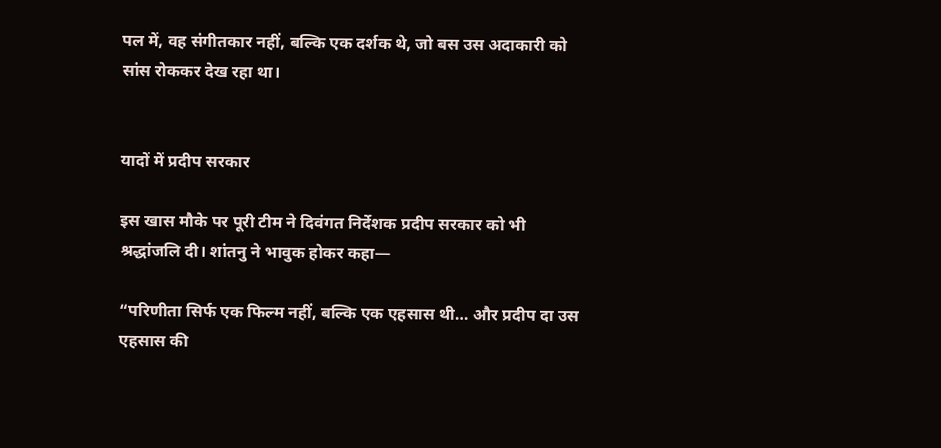पल में, वह संगीतकार नहीं, बल्कि एक दर्शक थे, जो बस उस अदाकारी को सांस रोककर देख रहा था।


यादों में प्रदीप सरकार

इस खास मौके पर पूरी टीम ने दिवंगत निर्देशक प्रदीप सरकार को भी श्रद्धांजलि दी। शांतनु ने भावुक होकर कहा—

“परिणीता सिर्फ एक फिल्म नहीं, बल्कि एक एहसास थी… और प्रदीप दा उस एहसास की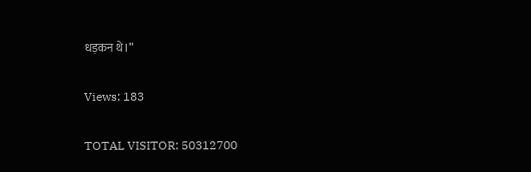धड़कन थे।”

Views: 183

TOTAL VISITOR: 50312700